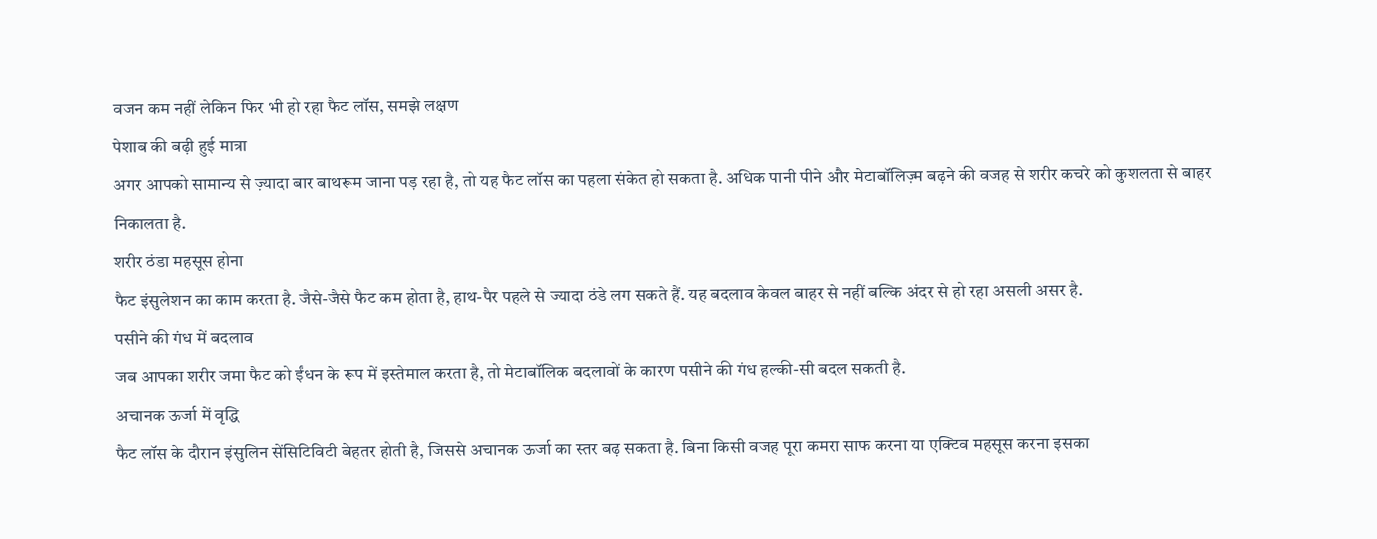वजन कम नहीं लेकिन फिर भी हो रहा फैट लॉस, समझे लक्षण
पेशाब की बढ़ी हुई मात्रा
अगर आपको सामान्य से ज़्यादा बार बाथरूम जाना पड़ रहा है, तो यह फैट लॉस का पहला संकेत हो सकता है. अधिक पानी पीने और मेटाबॉलिज़्म बढ़ने की वजह से शरीर कचरे को कुशलता से बाहर निकालता है.
शरीर ठंडा महसूस होना
फैट इंसुलेशन का काम करता है. जैसे-जैसे फैट कम होता है, हाथ-पैर पहले से ज्यादा ठंडे लग सकते हैं. यह बदलाव केवल बाहर से नहीं बल्कि अंदर से हो रहा असली असर है.
पसीने की गंध में बदलाव
जब आपका शरीर जमा फैट को ईंधन के रूप में इस्तेमाल करता है, तो मेटाबॉलिक बदलावों के कारण पसीने की गंध हल्की-सी बदल सकती है.
अचानक ऊर्जा में वृद्धि
फैट लॉस के दौरान इंसुलिन सेंसिटिविटी बेहतर होती है, जिससे अचानक ऊर्जा का स्तर बढ़ सकता है. बिना किसी वजह पूरा कमरा साफ करना या एक्टिव महसूस करना इसका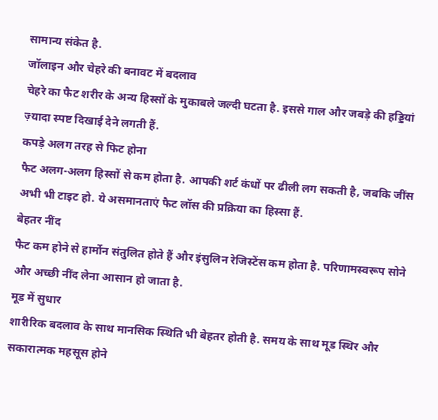सामान्य संकेत है.
जॉलाइन और चेहरे की बनावट में बदलाव
चेहरे का फैट शरीर के अन्य हिस्सों के मुकाबले जल्दी घटता है. इससे गाल और जबड़े की हड्डियां ज़्यादा स्पष्ट दिखाई देने लगती हैं.
कपड़े अलग तरह से फिट होना
फैट अलग-अलग हिस्सों से कम होता है. आपकी शर्ट कंधों पर ढीली लग सकती है, जबकि जींस अभी भी टाइट हो. ये असमानताएं फैट लॉस की प्रक्रिया का हिस्सा हैं.
बेहतर नींद
फैट कम होने से हार्मोन संतुलित होते हैं और इंसुलिन रेजिस्टेंस कम होता है. परिणामस्वरूप सोने और अच्छी नींद लेना आसान हो जाता है.
मूड में सुधार
शारीरिक बदलाव के साथ मानसिक स्थिति भी बेहतर होती है. समय के साथ मूड स्थिर और सकारात्मक महसूस होने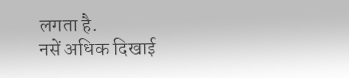लगता है.
नसें अधिक दिखाई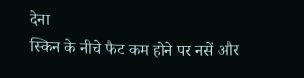देना
स्किन के नीचे फैट कम होने पर नसें और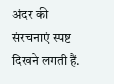अंदर की संरचनाएं स्पष्ट दिखने लगती हैं.